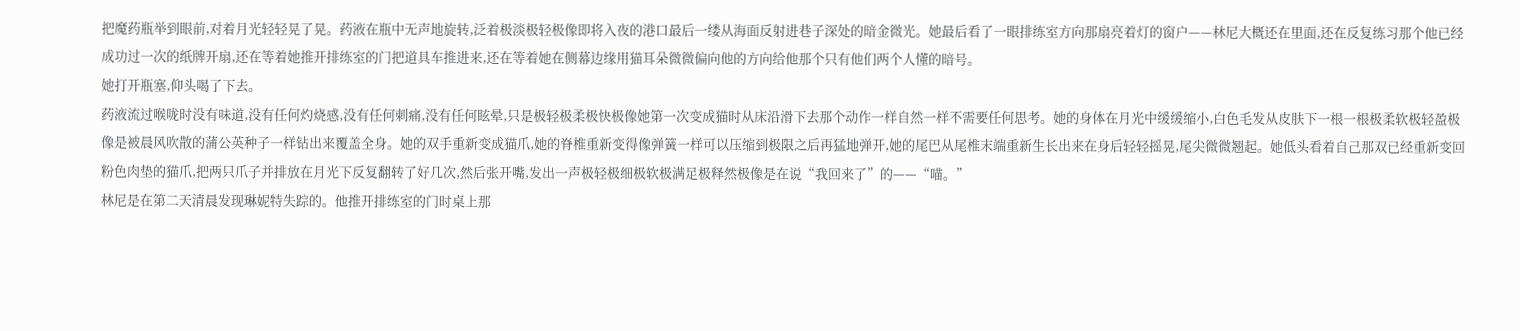把魔药瓶举到眼前,对着月光轻轻晃了晃。药液在瓶中无声地旋转,泛着极淡极轻极像即将入夜的港口最后一缕从海面反射进巷子深处的暗金微光。她最后看了一眼排练室方向那扇亮着灯的窗户——林尼大概还在里面,还在反复练习那个他已经成功过一次的纸牌开扇,还在等着她推开排练室的门把道具车推进来,还在等着她在侧幕边缘用猫耳朵微微偏向他的方向给他那个只有他们两个人懂的暗号。
她打开瓶塞,仰头喝了下去。
药液流过喉咙时没有味道,没有任何灼烧感,没有任何刺痛,没有任何眩晕,只是极轻极柔极快极像她第一次变成猫时从床沿滑下去那个动作一样自然一样不需要任何思考。她的身体在月光中缓缓缩小,白色毛发从皮肤下一根一根极柔软极轻盈极像是被晨风吹散的蒲公英种子一样钻出来覆盖全身。她的双手重新变成猫爪,她的脊椎重新变得像弹簧一样可以压缩到极限之后再猛地弹开,她的尾巴从尾椎末端重新生长出来在身后轻轻摇晃,尾尖微微翘起。她低头看着自己那双已经重新变回粉色肉垫的猫爪,把两只爪子并排放在月光下反复翻转了好几次,然后张开嘴,发出一声极轻极细极软极满足极释然极像是在说“我回来了”的——“喵。”
林尼是在第二天清晨发现琳妮特失踪的。他推开排练室的门时桌上那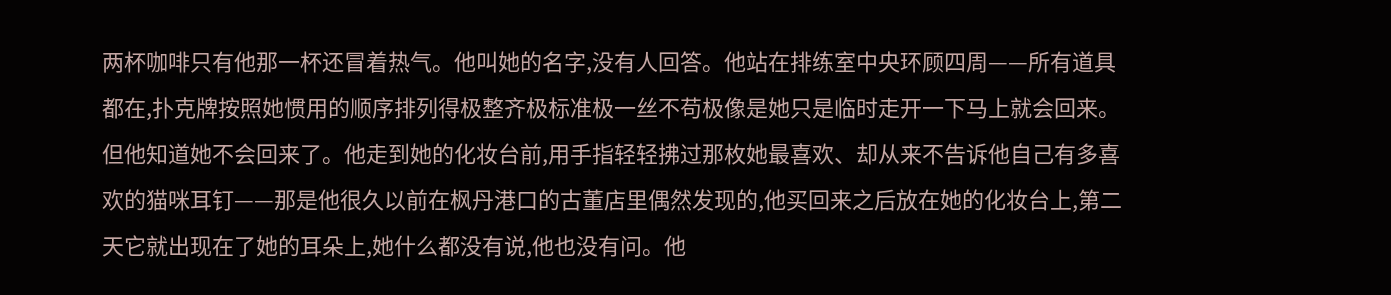两杯咖啡只有他那一杯还冒着热气。他叫她的名字,没有人回答。他站在排练室中央环顾四周——所有道具都在,扑克牌按照她惯用的顺序排列得极整齐极标准极一丝不苟极像是她只是临时走开一下马上就会回来。但他知道她不会回来了。他走到她的化妆台前,用手指轻轻拂过那枚她最喜欢、却从来不告诉他自己有多喜欢的猫咪耳钉——那是他很久以前在枫丹港口的古董店里偶然发现的,他买回来之后放在她的化妆台上,第二天它就出现在了她的耳朵上,她什么都没有说,他也没有问。他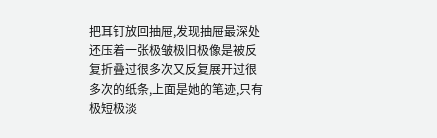把耳钉放回抽屉,发现抽屉最深处还压着一张极皱极旧极像是被反复折叠过很多次又反复展开过很多次的纸条,上面是她的笔迹,只有极短极淡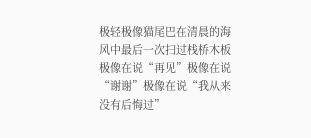极轻极像猫尾巴在清晨的海风中最后一次扫过栈桥木板极像在说“再见”极像在说“谢谢”极像在说“我从来没有后悔过”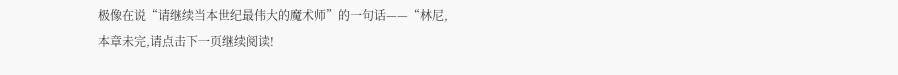极像在说“请继续当本世纪最伟大的魔术师”的一句话——“林尼,
本章未完,请点击下一页继续阅读!